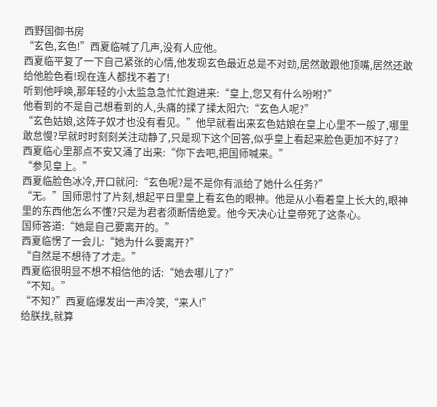西野国御书房
“玄色,玄色!”西夏临喊了几声,没有人应他。
西夏临平复了一下自己紧张的心情,他发现玄色最近总是不对劲,居然敢跟他顶嘴,居然还敢给他脸色看!现在连人都找不着了!
听到他呼唤,那年轻的小太监急急忙忙跑进来:“皇上,您又有什么吩咐?”
他看到的不是自己想看到的人,头痛的揉了揉太阳穴:“玄色人呢?”
“玄色姑娘,这阵子奴才也没有看见。”他早就看出来玄色姑娘在皇上心里不一般了,哪里敢怠慢?早就时时刻刻关注动静了,只是现下这个回答,似乎皇上看起来脸色更加不好了?
西夏临心里那点不安又涌了出来:“你下去吧,把国师喊来。”
“参见皇上。”
西夏临脸色冰冷,开口就问:“玄色呢?是不是你有派给了她什么任务?”
“无。”国师思忖了片刻,想起平日里皇上看玄色的眼神。他是从小看着皇上长大的,眼神里的东西他怎么不懂?只是为君者须断情绝爱。他今天决心让皇帝死了这条心。
国师答道:“她是自己要离开的。”
西夏临愣了一会儿:“她为什么要离开?”
“自然是不想待了才走。”
西夏临很明显不想不相信他的话:“她去哪儿了?”
“不知。”
“不知?”西夏临爆发出一声冷笑,“来人!”
给朕找,就算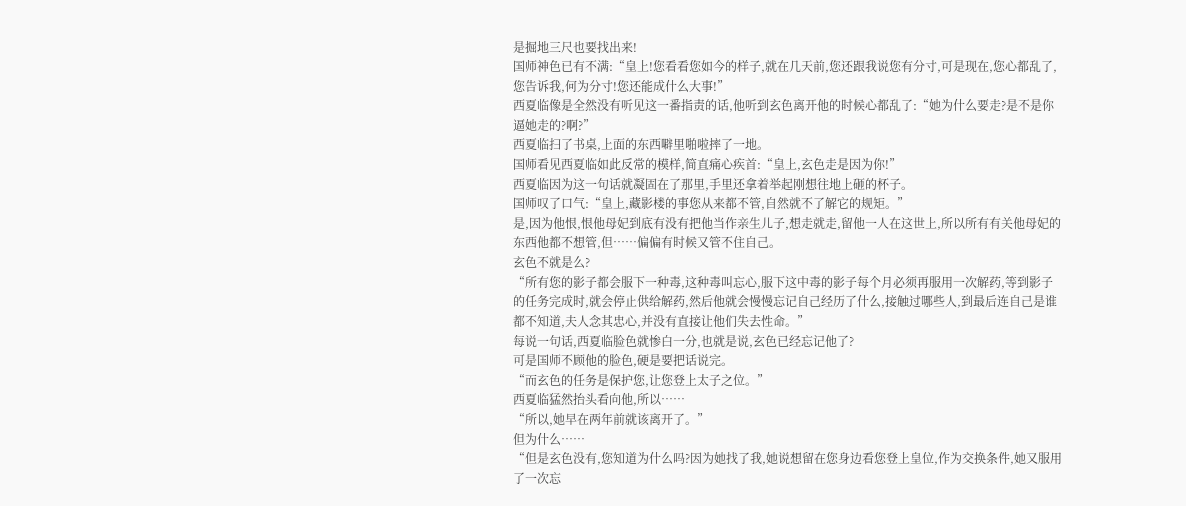是掘地三尺也要找出来!
国师神色已有不满:“皇上!您看看您如今的样子,就在几天前,您还跟我说您有分寸,可是现在,您心都乱了,您告诉我,何为分寸!您还能成什么大事!”
西夏临像是全然没有听见这一番指责的话,他听到玄色离开他的时候心都乱了:“她为什么要走?是不是你逼她走的?啊?”
西夏临扫了书桌,上面的东西噼里啪啦摔了一地。
国师看见西夏临如此反常的模样,简直痛心疾首:“皇上,玄色走是因为你!”
西夏临因为这一句话就凝固在了那里,手里还拿着举起刚想往地上砸的杯子。
国师叹了口气:“皇上,藏影楼的事您从来都不管,自然就不了解它的规矩。”
是,因为他恨,恨他母妃到底有没有把他当作亲生儿子,想走就走,留他一人在这世上,所以所有有关他母妃的东西他都不想管,但……偏偏有时候又管不住自己。
玄色不就是么?
“所有您的影子都会服下一种毒,这种毒叫忘心,服下这中毒的影子每个月必须再服用一次解药,等到影子的任务完成时,就会停止供给解药,然后他就会慢慢忘记自己经历了什么,接触过哪些人,到最后连自己是谁都不知道,夫人念其忠心,并没有直接让他们失去性命。”
每说一句话,西夏临脸色就惨白一分,也就是说,玄色已经忘记他了?
可是国师不顾他的脸色,硬是要把话说完。
“而玄色的任务是保护您,让您登上太子之位。”
西夏临猛然抬头看向他,所以……
“所以,她早在两年前就该离开了。”
但为什么……
“但是玄色没有,您知道为什么吗?因为她找了我,她说想留在您身边看您登上皇位,作为交换条件,她又服用了一次忘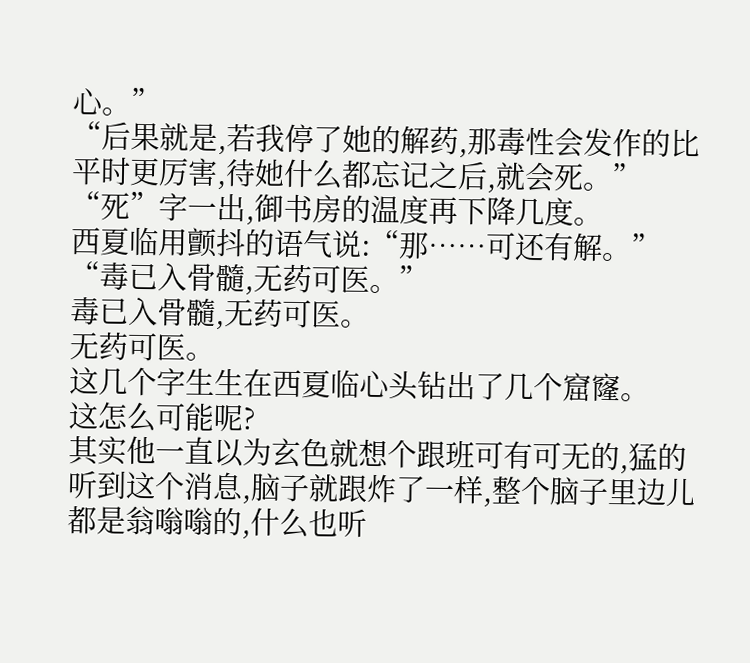心。”
“后果就是,若我停了她的解药,那毒性会发作的比平时更厉害,待她什么都忘记之后,就会死。”
“死”字一出,御书房的温度再下降几度。
西夏临用颤抖的语气说:“那……可还有解。”
“毒已入骨髓,无药可医。”
毒已入骨髓,无药可医。
无药可医。
这几个字生生在西夏临心头钻出了几个窟窿。
这怎么可能呢?
其实他一直以为玄色就想个跟班可有可无的,猛的听到这个消息,脑子就跟炸了一样,整个脑子里边儿都是翁嗡嗡的,什么也听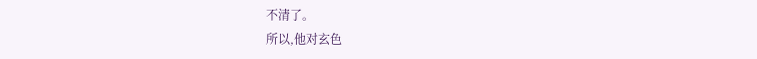不清了。
所以,他对玄色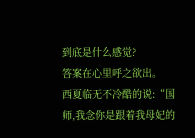到底是什么感觉?
答案在心里呼之欲出。
西夏临无不冷酷的说:“国师,我念你是跟着我母妃的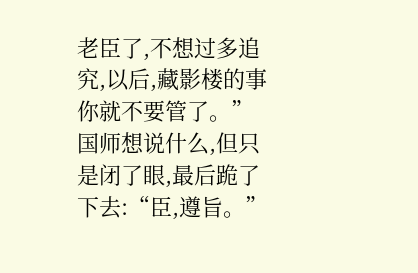老臣了,不想过多追究,以后,藏影楼的事你就不要管了。”
国师想说什么,但只是闭了眼,最后跪了下去:“臣,遵旨。”